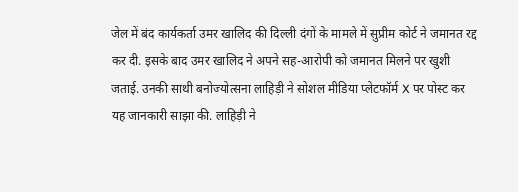जेल में बंद कार्यकर्ता उमर खालिद की दिल्ली दंगों के मामले में सुप्रीम कोर्ट ने जमानत रद्द कर दी. इसके बाद उमर खालिद ने अपने सह-आरोपी को जमानत मिलने पर खुशी जताई. उनकी साथी बनोज्योत्सना लाहिड़ी ने सोशल मीडिया प्लेटफॉर्म X पर पोस्ट कर यह जानकारी साझा की. लाहिड़ी ने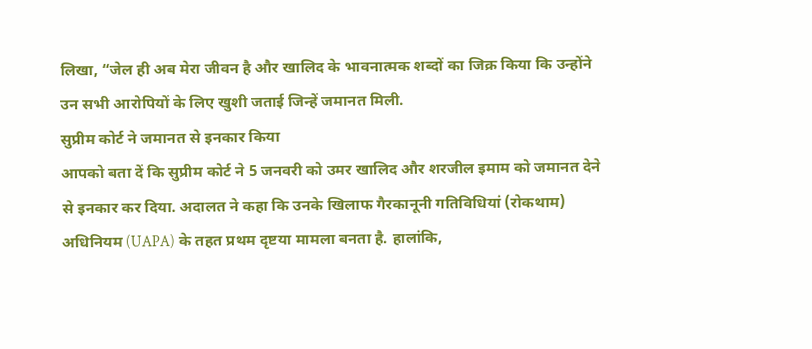लिखा, “जेल ही अब मेरा जीवन है और खालिद के भावनात्मक शब्दों का जिक्र किया कि उन्होंने उन सभी आरोपियों के लिए खुशी जताई जिन्हें जमानत मिली.
सुप्रीम कोर्ट ने जमानत से इनकार किया
आपको बता दें कि सुप्रीम कोर्ट ने 5 जनवरी को उमर खालिद और शरजील इमाम को जमानत देने से इनकार कर दिया. अदालत ने कहा कि उनके खिलाफ गैरकानूनी गतिविधियां (रोकथाम) अधिनियम (UAPA) के तहत प्रथम दृष्टया मामला बनता है. हालांकि,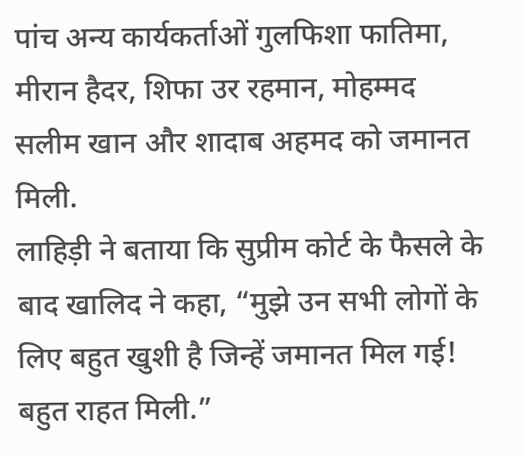पांच अन्य कार्यकर्ताओं गुलफिशा फातिमा, मीरान हैदर, शिफा उर रहमान, मोहम्मद सलीम खान और शादाब अहमद को जमानत मिली.
लाहिड़ी ने बताया कि सुप्रीम कोर्ट के फैसले के बाद खालिद ने कहा, “मुझे उन सभी लोगों के लिए बहुत खुशी है जिन्हें जमानत मिल गई! बहुत राहत मिली.”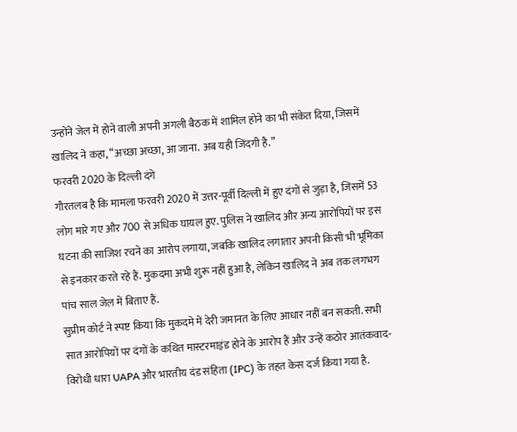उन्होंने जेल में होने वाली अपनी अगली बैठक में शामिल होने का भी संकेत दिया, जिसमें खालिद ने कहा, “अच्छा अच्छा, आ जाना. अब यही जिंदगी है.”
फरवरी 2020 के दिल्ली दंगे
गौरतलब है कि मामला फरवरी 2020 में उत्तर-पूर्वी दिल्ली में हुए दंगों से जुड़ा है, जिसमें 53 लोग मारे गए और 700 से अधिक घायल हुए. पुलिस ने खालिद और अन्य आरोपियों पर इस घटना की साजिश रचने का आरोप लगाया, जबकि खालिद लगातार अपनी किसी भी भूमिका से इनकार करते रहे हैं. मुकदमा अभी शुरू नहीं हुआ है, लेकिन खालिद ने अब तक लगभग पांच साल जेल में बिताए हैं.
सुप्रीम कोर्ट ने स्पष्ट किया कि मुकदमे में देरी जमानत के लिए आधार नहीं बन सकती. सभी सात आरोपियों पर दंगों के कथित मास्टरमाइंड होने के आरोप हैं और उन्हें कठोर आतंकवाद-विरोधी धारा UAPA और भारतीय दंड संहिता (IPC) के तहत केस दर्ज किया गया है.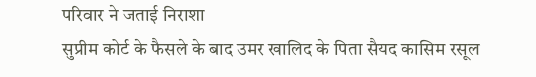परिवार ने जताई निराशा
सुप्रीम कोर्ट के फैसले के बाद उमर खालिद के पिता सैयद कासिम रसूल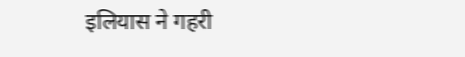इलियास ने गहरी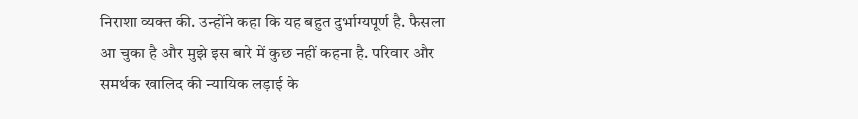निराशा व्यक्त की. उन्होंने कहा कि यह बहुत दुर्भाग्यपूर्ण है. फैसला आ चुका है और मुझे इस बारे में कुछ नहीं कहना है. परिवार और समर्थक खालिद की न्यायिक लड़ाई के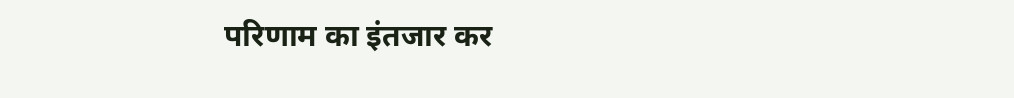परिणाम का इंतजार कर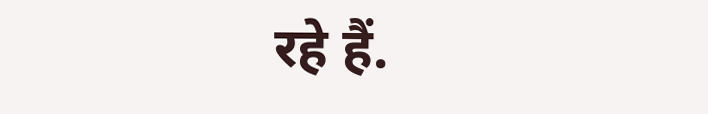रहे हैं.